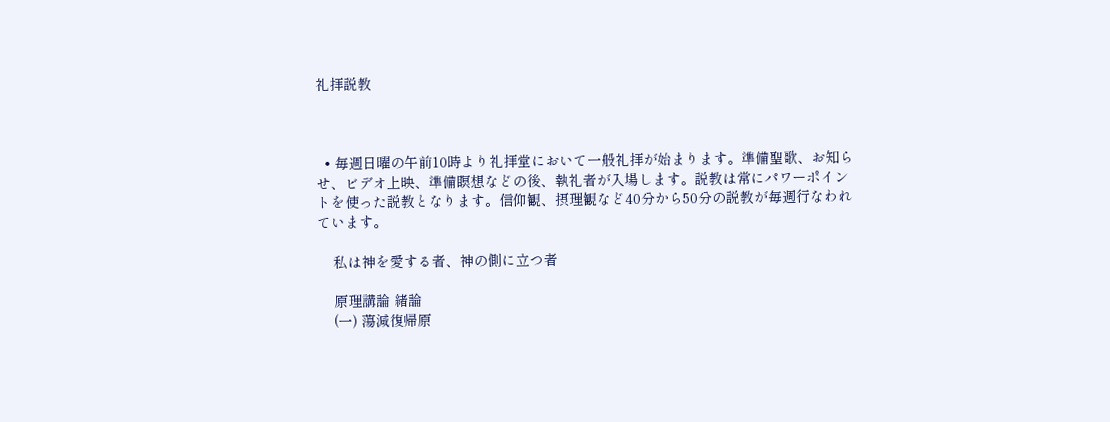礼拝説教



  • 毎週日曜の午前10時より礼拝堂において一般礼拝が始まります。準備聖歌、お知らせ、ビデオ上映、準備瞑想などの後、執礼者が入場します。説教は常にパワーポイントを使った説教となります。信仰観、摂理観など40分から50分の説教が毎週行なわれています。

    私は神を愛する者、神の側に立つ者

    原理講論 緒論
    (一) 蕩減復帰原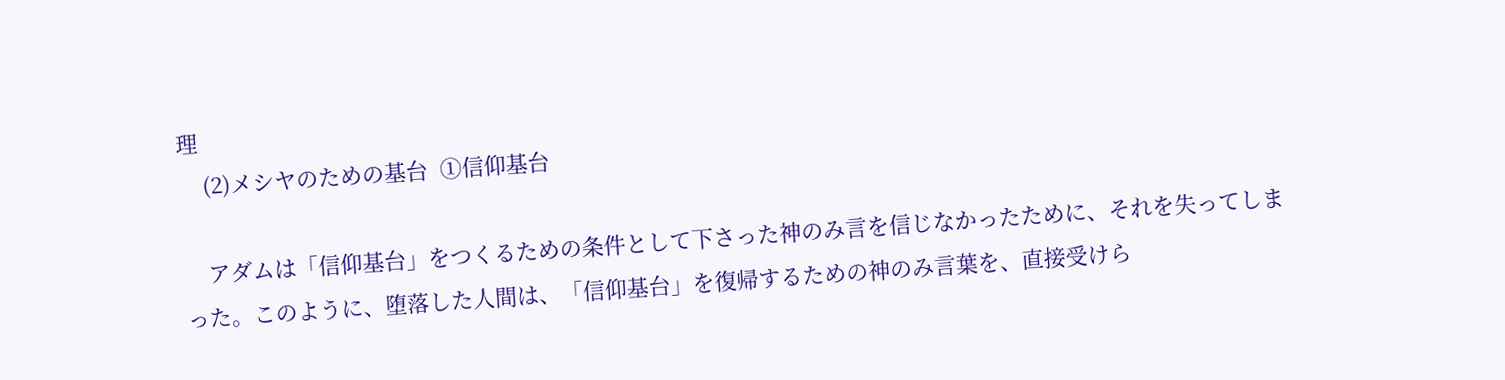理
    (2)メシヤのための基台  ①信仰基台

    アダムは「信仰基台」をつくるための条件として下さった神のみ言を信じなかったために、それを失ってしまった。このように、堕落した人間は、「信仰基台」を復帰するための神のみ言葉を、直接受けら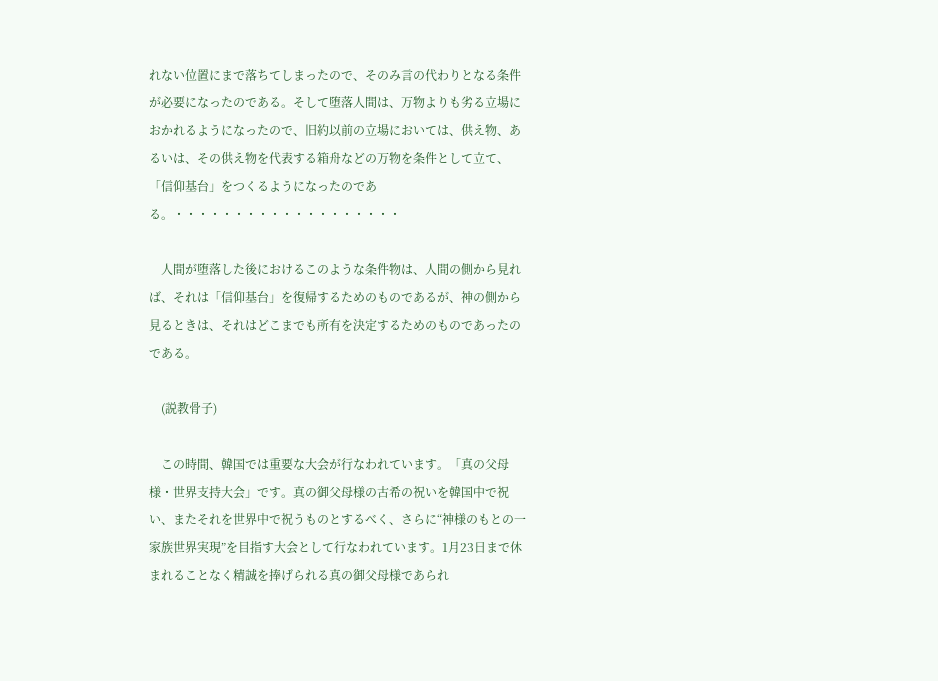れない位置にまで落ちてしまったので、そのみ言の代わりとなる条件が必要になったのである。そして堕落人間は、万物よりも劣る立場におかれるようになったので、旧約以前の立場においては、供え物、あるいは、その供え物を代表する箱舟などの万物を条件として立て、「信仰基台」をつくるようになったのである。・・・・・・・・・・・・・・・・・・・

    人間が堕落した後におけるこのような条件物は、人間の側から見れば、それは「信仰基台」を復帰するためのものであるが、神の側から見るときは、それはどこまでも所有を決定するためのものであったのである。

    (説教骨子)

    この時間、韓国では重要な大会が行なわれています。「真の父母様・世界支持大会」です。真の御父母様の古希の祝いを韓国中で祝い、またそれを世界中で祝うものとするべく、さらに“神様のもとの一家族世界実現”を目指す大会として行なわれています。1月23日まで休まれることなく精誠を捧げられる真の御父母様であられ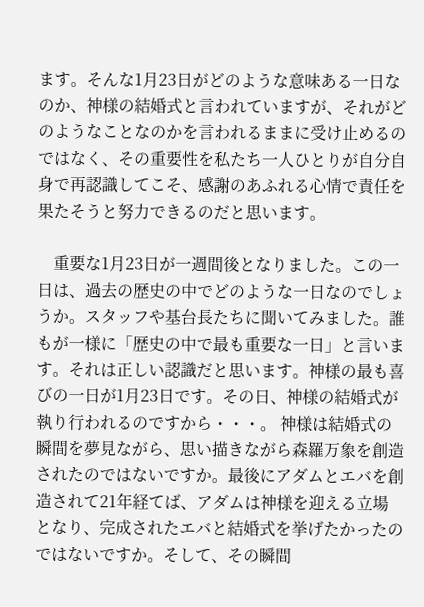ます。そんな1月23日がどのような意味ある一日なのか、神様の結婚式と言われていますが、それがどのようなことなのかを言われるままに受け止めるのではなく、その重要性を私たち一人ひとりが自分自身で再認識してこそ、感謝のあふれる心情で責任を果たそうと努力できるのだと思います。

    重要な1月23日が一週間後となりました。この一日は、過去の歴史の中でどのような一日なのでしょうか。スタッフや基台長たちに聞いてみました。誰もが一様に「歴史の中で最も重要な一日」と言います。それは正しい認識だと思います。神様の最も喜びの一日が1月23日です。その日、神様の結婚式が執り行われるのですから・・・。 神様は結婚式の瞬間を夢見ながら、思い描きながら森羅万象を創造されたのではないですか。最後にアダムとエバを創造されて21年経てば、アダムは神様を迎える立場となり、完成されたエバと結婚式を挙げたかったのではないですか。そして、その瞬間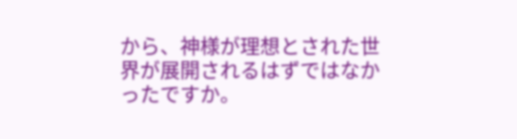から、神様が理想とされた世界が展開されるはずではなかったですか。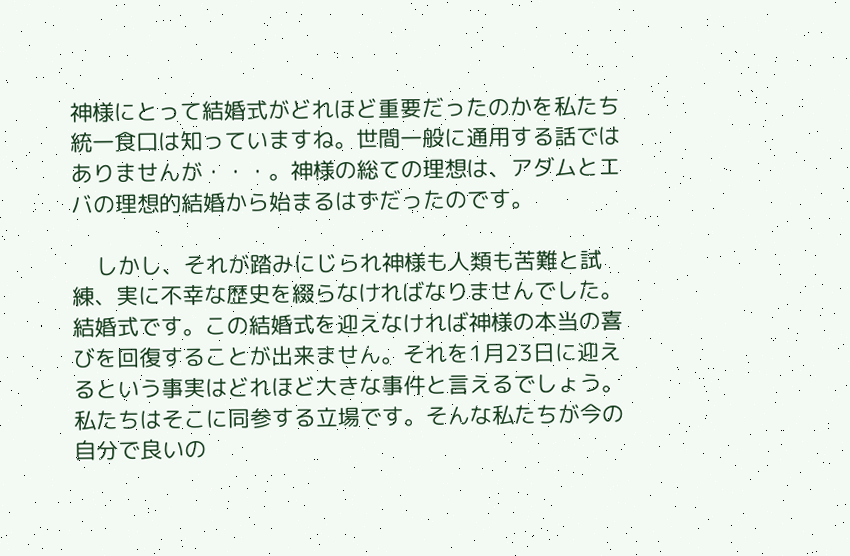神様にとって結婚式がどれほど重要だったのかを私たち統一食口は知っていますね。世間一般に通用する話ではありませんが・・・。神様の総ての理想は、アダムとエバの理想的結婚から始まるはずだったのです。

    しかし、それが踏みにじられ神様も人類も苦難と試練、実に不幸な歴史を綴らなければなりませんでした。結婚式です。この結婚式を迎えなければ神様の本当の喜びを回復することが出来ません。それを1月23日に迎えるという事実はどれほど大きな事件と言えるでしょう。私たちはそこに同参する立場です。そんな私たちが今の自分で良いの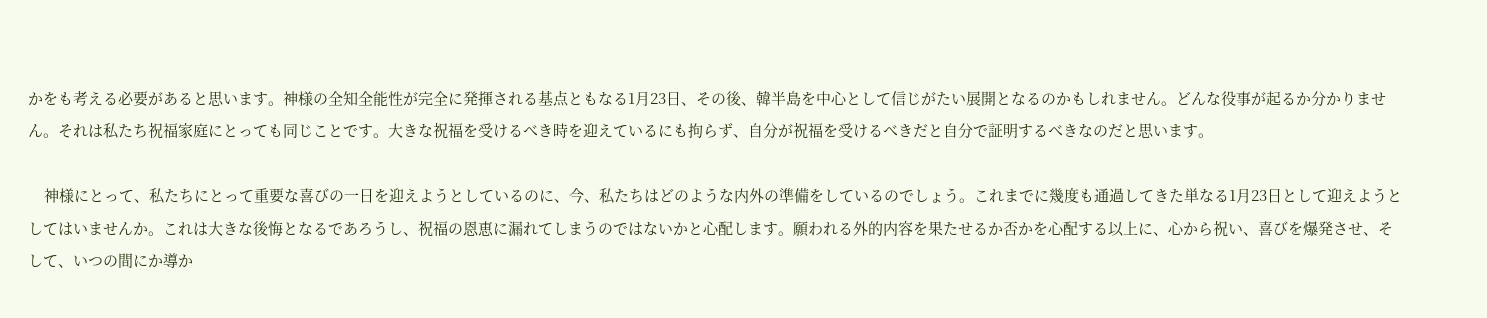かをも考える必要があると思います。神様の全知全能性が完全に発揮される基点ともなる1月23日、その後、韓半島を中心として信じがたい展開となるのかもしれません。どんな役事が起るか分かりません。それは私たち祝福家庭にとっても同じことです。大きな祝福を受けるべき時を迎えているにも拘らず、自分が祝福を受けるべきだと自分で証明するべきなのだと思います。

    神様にとって、私たちにとって重要な喜びの一日を迎えようとしているのに、今、私たちはどのような内外の準備をしているのでしょう。これまでに幾度も通過してきた単なる1月23日として迎えようとしてはいませんか。これは大きな後悔となるであろうし、祝福の恩恵に漏れてしまうのではないかと心配します。願われる外的内容を果たせるか否かを心配する以上に、心から祝い、喜びを爆発させ、そして、いつの間にか導か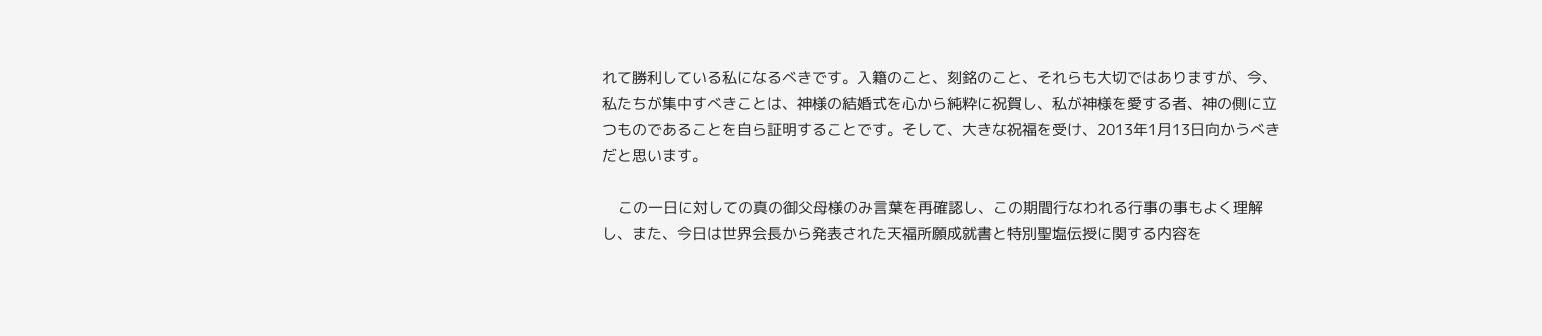れて勝利している私になるべきです。入籍のこと、刻銘のこと、それらも大切ではありますが、今、私たちが集中すべきことは、神様の結婚式を心から純粋に祝賀し、私が神様を愛する者、神の側に立つものであることを自ら証明することです。そして、大きな祝福を受け、2013年1月13日向かうべきだと思います。

    この一日に対しての真の御父母様のみ言葉を再確認し、この期間行なわれる行事の事もよく理解し、また、今日は世界会長から発表された天福所願成就書と特別聖塩伝授に関する内容を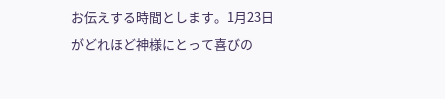お伝えする時間とします。1月23日がどれほど神様にとって喜びの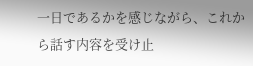一日であるかを感じながら、これから話す内容を受け止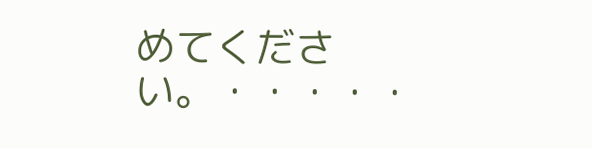めてください。・・・・・